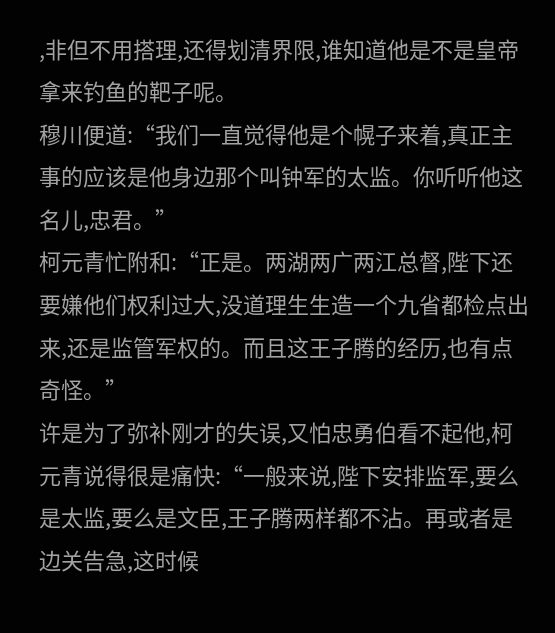,非但不用搭理,还得划清界限,谁知道他是不是皇帝拿来钓鱼的靶子呢。
穆川便道:“我们一直觉得他是个幌子来着,真正主事的应该是他身边那个叫钟军的太监。你听听他这名儿,忠君。”
柯元青忙附和:“正是。两湖两广两江总督,陛下还要嫌他们权利过大,没道理生生造一个九省都检点出来,还是监管军权的。而且这王子腾的经历,也有点奇怪。”
许是为了弥补刚才的失误,又怕忠勇伯看不起他,柯元青说得很是痛快:“一般来说,陛下安排监军,要么是太监,要么是文臣,王子腾两样都不沾。再或者是边关告急,这时候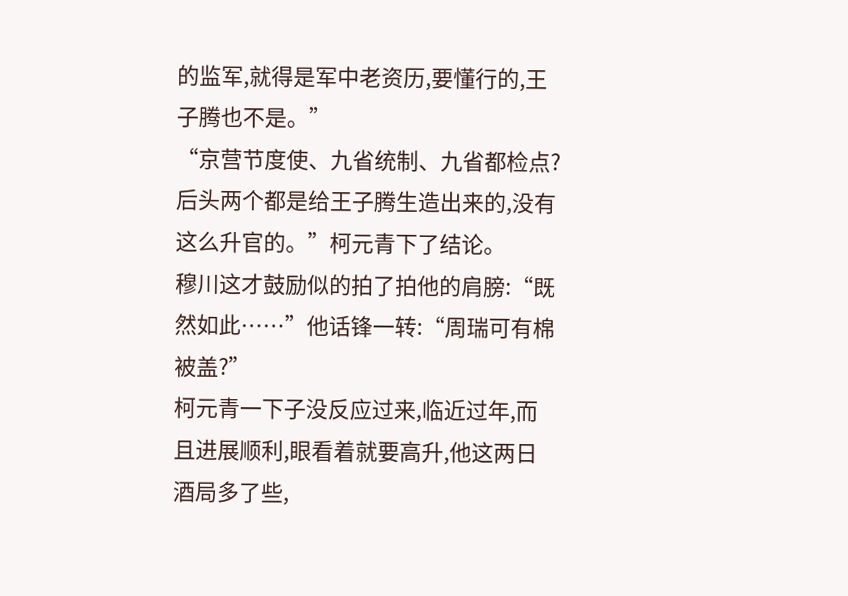的监军,就得是军中老资历,要懂行的,王子腾也不是。”
“京营节度使、九省统制、九省都检点?后头两个都是给王子腾生造出来的,没有这么升官的。”柯元青下了结论。
穆川这才鼓励似的拍了拍他的肩膀:“既然如此……”他话锋一转:“周瑞可有棉被盖?”
柯元青一下子没反应过来,临近过年,而且进展顺利,眼看着就要高升,他这两日酒局多了些,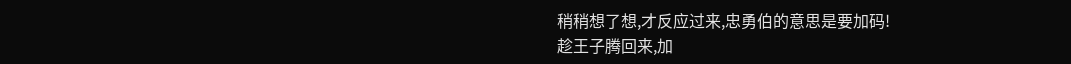稍稍想了想,才反应过来,忠勇伯的意思是要加码!
趁王子腾回来,加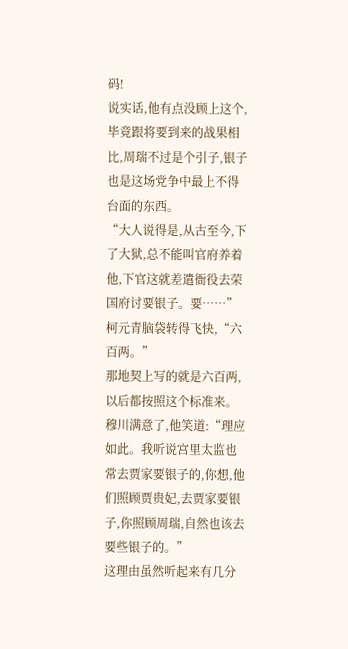码!
说实话,他有点没顾上这个,毕竟跟将要到来的战果相比,周瑞不过是个引子,银子也是这场党争中最上不得台面的东西。
“大人说得是,从古至今,下了大狱,总不能叫官府养着他,下官这就差遣衙役去荣国府讨要银子。要……”柯元青脑袋转得飞快,“六百两。”
那地契上写的就是六百两,以后都按照这个标准来。
穆川满意了,他笑道:“理应如此。我听说宫里太监也常去贾家要银子的,你想,他们照顾贾贵妃,去贾家要银子,你照顾周瑞,自然也该去要些银子的。”
这理由虽然听起来有几分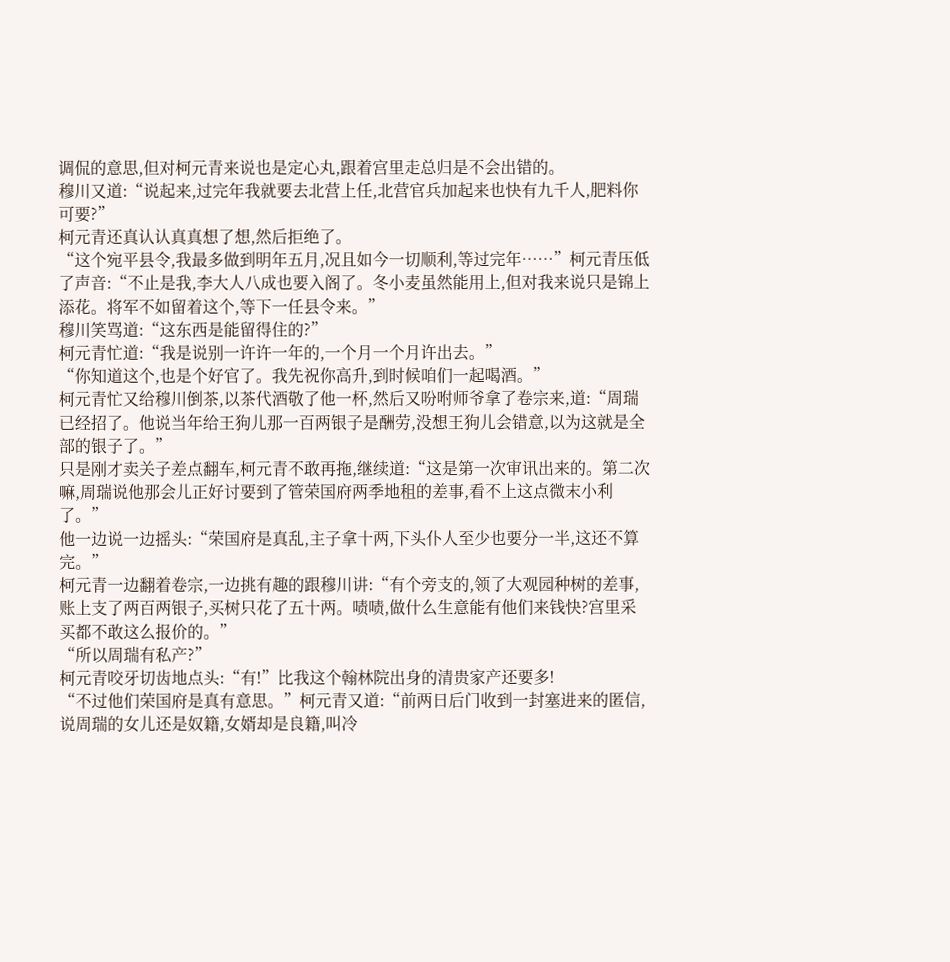调侃的意思,但对柯元青来说也是定心丸,跟着宫里走总归是不会出错的。
穆川又道:“说起来,过完年我就要去北营上任,北营官兵加起来也快有九千人,肥料你可要?”
柯元青还真认认真真想了想,然后拒绝了。
“这个宛平县令,我最多做到明年五月,况且如今一切顺利,等过完年……”柯元青压低了声音:“不止是我,李大人八成也要入阁了。冬小麦虽然能用上,但对我来说只是锦上添花。将军不如留着这个,等下一任县令来。”
穆川笑骂道:“这东西是能留得住的?”
柯元青忙道:“我是说别一许许一年的,一个月一个月许出去。”
“你知道这个,也是个好官了。我先祝你高升,到时候咱们一起喝酒。”
柯元青忙又给穆川倒茶,以茶代酒敬了他一杯,然后又吩咐师爷拿了卷宗来,道:“周瑞已经招了。他说当年给王狗儿那一百两银子是酬劳,没想王狗儿会错意,以为这就是全部的银子了。”
只是刚才卖关子差点翻车,柯元青不敢再拖,继续道:“这是第一次审讯出来的。第二次嘛,周瑞说他那会儿正好讨要到了管荣国府两季地租的差事,看不上这点微末小利了。”
他一边说一边摇头:“荣国府是真乱,主子拿十两,下头仆人至少也要分一半,这还不算完。”
柯元青一边翻着卷宗,一边挑有趣的跟穆川讲:“有个旁支的,领了大观园种树的差事,账上支了两百两银子,买树只花了五十两。啧啧,做什么生意能有他们来钱快?宫里采买都不敢这么报价的。”
“所以周瑞有私产?”
柯元青咬牙切齿地点头:“有!”比我这个翰林院出身的清贵家产还要多!
“不过他们荣国府是真有意思。”柯元青又道:“前两日后门收到一封塞进来的匿信,说周瑞的女儿还是奴籍,女婿却是良籍,叫冷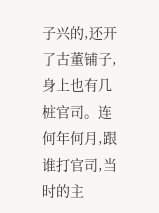子兴的,还开了古董铺子,身上也有几桩官司。连何年何月,跟谁打官司,当时的主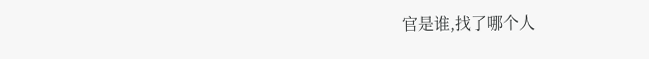官是谁,找了哪个人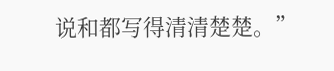说和都写得清清楚楚。”